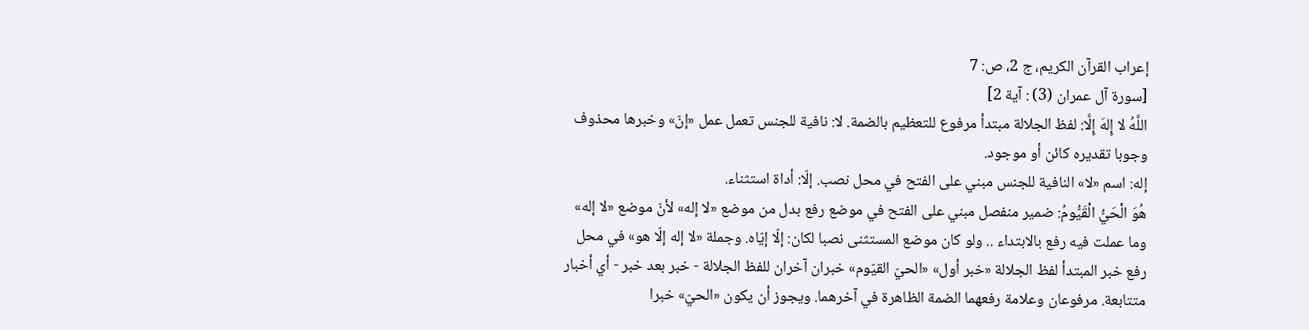إعراب القرآن الكريم، ج 2، ص: 7
[سورة آل عمران (3) : آية 2]
اللَّهُ لا إِلهَ إِلَّا: لفظ الجلالة مبتدأ مرفوع للتعظيم بالضمة. لا: نافية للجنس تعمل عمل «إنّ» وخبرها محذوف وجوبا تقديره كائن أو موجود.
إله: اسم «لا» النافية للجنس مبني على الفتح في محل نصب. إلّا: أداة استثناء.
هُوَ الْحَيُّ الْقَيُّومُ: ضمير منفصل مبني على الفتح في موضع رفع بدل من موضع «لا إله» لأنّ موضع «لا إله» وما عملت فيه رفع بالابتداء .. ولو كان موضع المستثنى نصبا لكان: إلّا إيّاه. وجملة «لا إله إلّا هو» في محل رفع خبر المبتدأ لفظ الجلالة «خبر أول» «الحيّ القيّوم» خبران آخران للفظ الجلالة - خبر بعد خبر - أي أخبار متتابعة. مرفوعان وعلامة رفعهما الضمة الظاهرة في آخرهما. ويجوز أن يكون «الحيّ» خبرا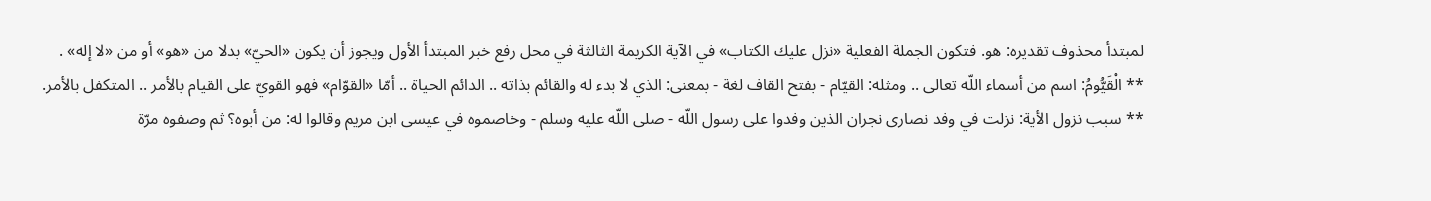لمبتدأ محذوف تقديره: هو. فتكون الجملة الفعلية «نزل عليك الكتاب» في الآية الكريمة الثالثة في محل رفع خبر المبتدأ الأول ويجوز أن يكون «الحيّ» بدلا من «هو» أو من «لا إله» .
** الْقَيُّومُ: اسم من أسماء اللّه تعالى .. ومثله: القيّام - بفتح القاف لغة - بمعنى: الذي لا بدء له والقائم بذاته .. الدائم الحياة .. أمّا «القوّام» فهو القويّ على القيام بالأمر .. المتكفل بالأمر.
** سبب نزول الأية: نزلت في وفد نصارى نجران الذين وفدوا على رسول اللّه - صلى اللّه عليه وسلم - وخاصموه في عيسى ابن مريم وقالوا له: من أبوه؟ ثم وصفوه مرّة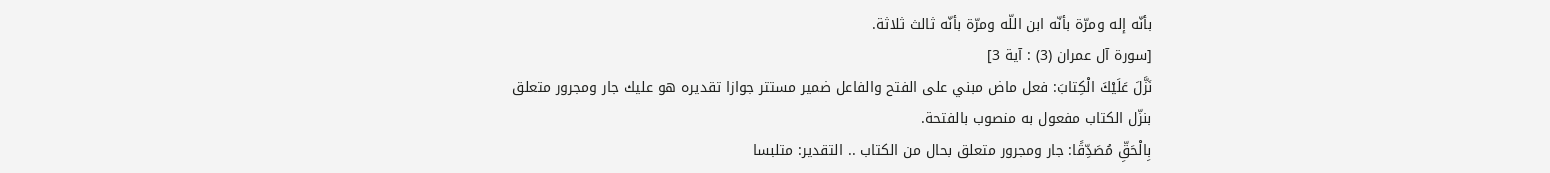بأنّه إله ومرّة بأنّه ابن اللّه ومرّة بأنّه ثالث ثلاثة.
[سورة آل عمران (3) : آية 3]
نَزَّلَ عَلَيْكَ الْكِتابَ: فعل ماض مبني على الفتح والفاعل ضمير مستتر جوازا تقديره هو عليك جار ومجرور متعلق بنزّل الكتاب مفعول به منصوب بالفتحة.
بِالْحَقِّ مُصَدِّقًا: جار ومجرور متعلق بحال من الكتاب .. التقدير: متلبسا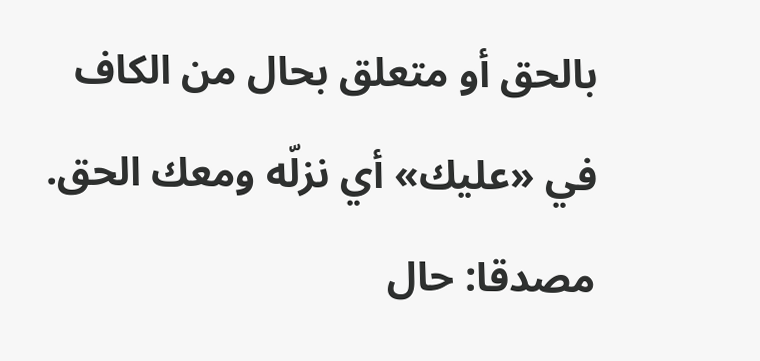بالحق أو متعلق بحال من الكاف في «عليك» أي نزلّه ومعك الحق.
مصدقا: حال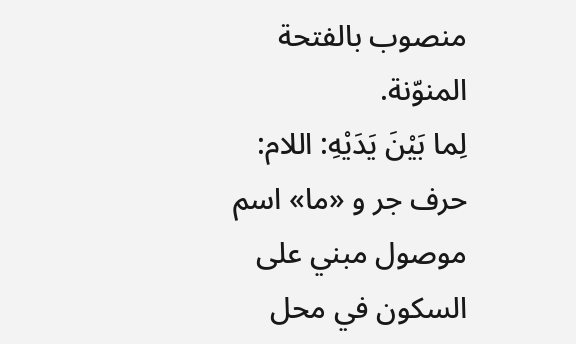منصوب بالفتحة المنوّنة.
لِما بَيْنَ يَدَيْهِ: اللام: حرف جر و «ما» اسم موصول مبني على السكون في محل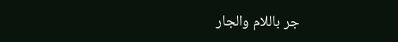جر باللام والجار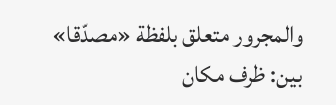والمجرور متعلق بلفظة «مصدّقا» بين: ظرف مكان